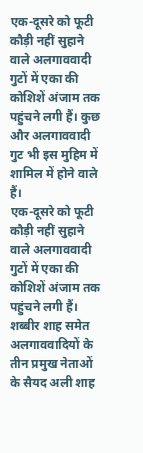एक-दूसरे को फूटी कौड़ी नहीं सुहाने वाले अलगाववादी गुटों में एका की कोशिशें अंजाम तक पहुंचने लगी हैं। कुछ और अलगाववादी गुट भी इस मुहिम में शामिल में होने वाले हैं।
एक-दूसरे को फूटी कौड़ी नहीं सुहाने वाले अलगाववादी गुटों में एका की कोशिशें अंजाम तक पहुंचने लगी हैं। शब्बीर शाह समेत अलगाववादियों के तीन प्रमुख नेताओं के सैयद अली शाह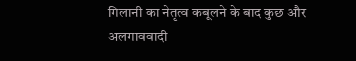गिलानी का नेतृत्व कबूलने के बाद कुछ और अलगाववादी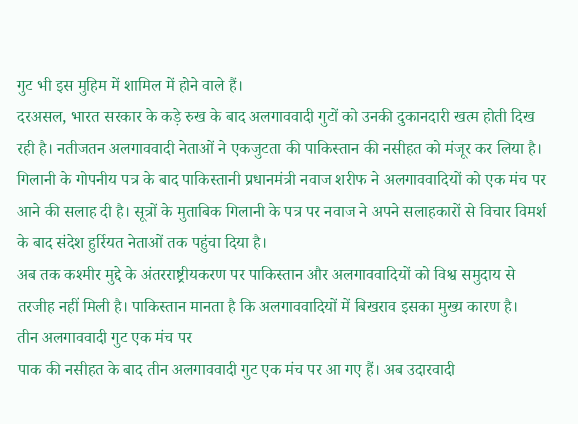गुट भी इस मुहिम में शामिल में होने वाले हैं।
दरअसल, भारत सरकार के कड़े रुख के बाद अलगाववादी गुटों को उनकी दुकानदारी खत्म होती दिख रही है। नतीजतन अलगाववादी नेताओं ने एकजुटता की पाकिस्तान की नसीहत को मंजूर कर लिया है।
गिलानी के गोपनीय पत्र के बाद पाकिस्तानी प्रधानमंत्री नवाज शरीफ ने अलगाववादियों को एक मंच पर आने की सलाह दी है। सूत्रों के मुताबिक गिलानी के पत्र पर नवाज ने अपने सलाहकारों से विचार विमर्श के बाद संदेश हुर्रियत नेताओं तक पहुंचा दिया है।
अब तक कश्मीर मुद्दे के अंतरराष्ट्रीयकरण पर पाकिस्तान और अलगाववादियों को विश्व समुदाय से तरजीह नहीं मिली है। पाकिस्तान मानता है कि अलगाववादियों में बिखराव इसका मुख्य कारण है।
तीन अलगाववादी गुट एक मंच पर
पाक की नसीहत के बाद तीन अलगाववादी गुट एक मंच पर आ गए हैं। अब उदारवादी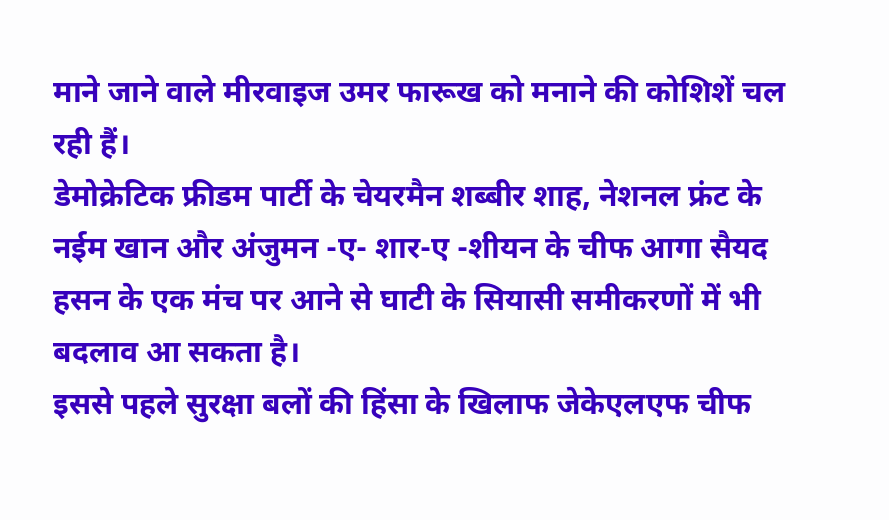माने जाने वाले मीरवाइज उमर फारूख को मनाने की कोशिशें चल रही हैं।
डेमोक्रेटिक फ्रीडम पार्टी के चेयरमैन शब्बीर शाह, नेशनल फ्रंट के नईम खान और अंजुमन -ए- शार-ए -शीयन के चीफ आगा सैयद हसन के एक मंच पर आने से घाटी के सियासी समीकरणों में भी बदलाव आ सकता है।
इससे पहले सुरक्षा बलों की हिंसा के खिलाफ जेकेएलएफ चीफ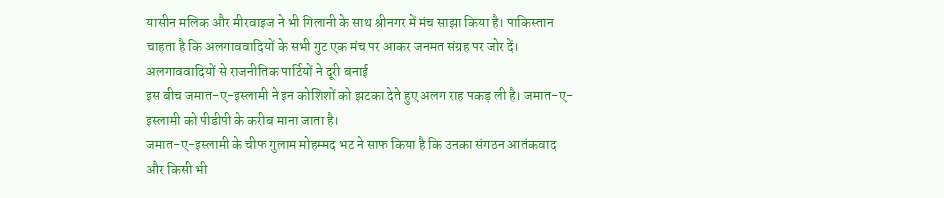यासीन मलिक और मीरवाइज ने भी गिलानी के साथ श्रीनगर में मंच साझा किया है। पाकिस्तान चाहता है कि अलगाववादियों के सभी गुट एक मंच पर आकर जनमत संग्रह पर जोर दें।
अलगाववादियों से राजनीतिक पार्टियों ने दूरी बनाई
इस बीच जमात-ए-इस्लामी ने इन कोशिशों को झटका देते हुए अलग राह पकड़ ली है। जमात-ए-इस्लामी को पीडीपी के करीब माना जाता है।
जमात-ए-इस्लामी के चीफ गुलाम मोहम्मद भट ने साफ किया है कि उनका संगठन आतंकवाद और किसी भी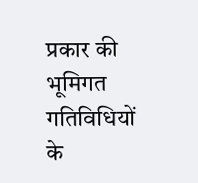प्रकार की भूमिगत गतिविधियों के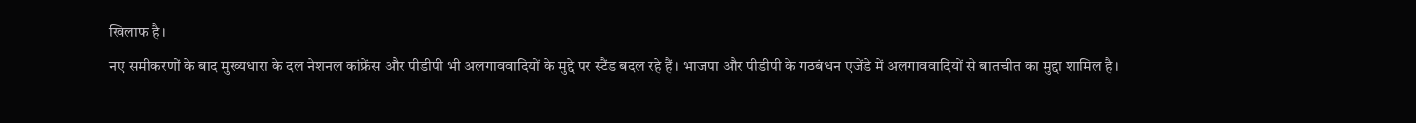खिलाफ है।
नए समीकरणों के बाद मुख्यधारा के दल नेशनल कांफ्रेंस और पीडीपी भी अलगाववादियों के मुद्दे पर स्टैंड बदल रहे हैं। भाजपा और पीडीपी के गठबंधन एजेंडे में अलगाववादियों से बातचीत का मुद्दा शामिल है।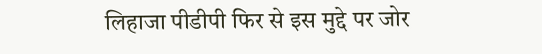लिहाजा पीडीपी फिर से इस मुद्दे पर जोर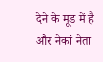देने के मूड में है और नेकां नेता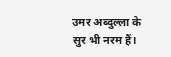उमर अब्दुल्ला के सुर भी नरम हैं।